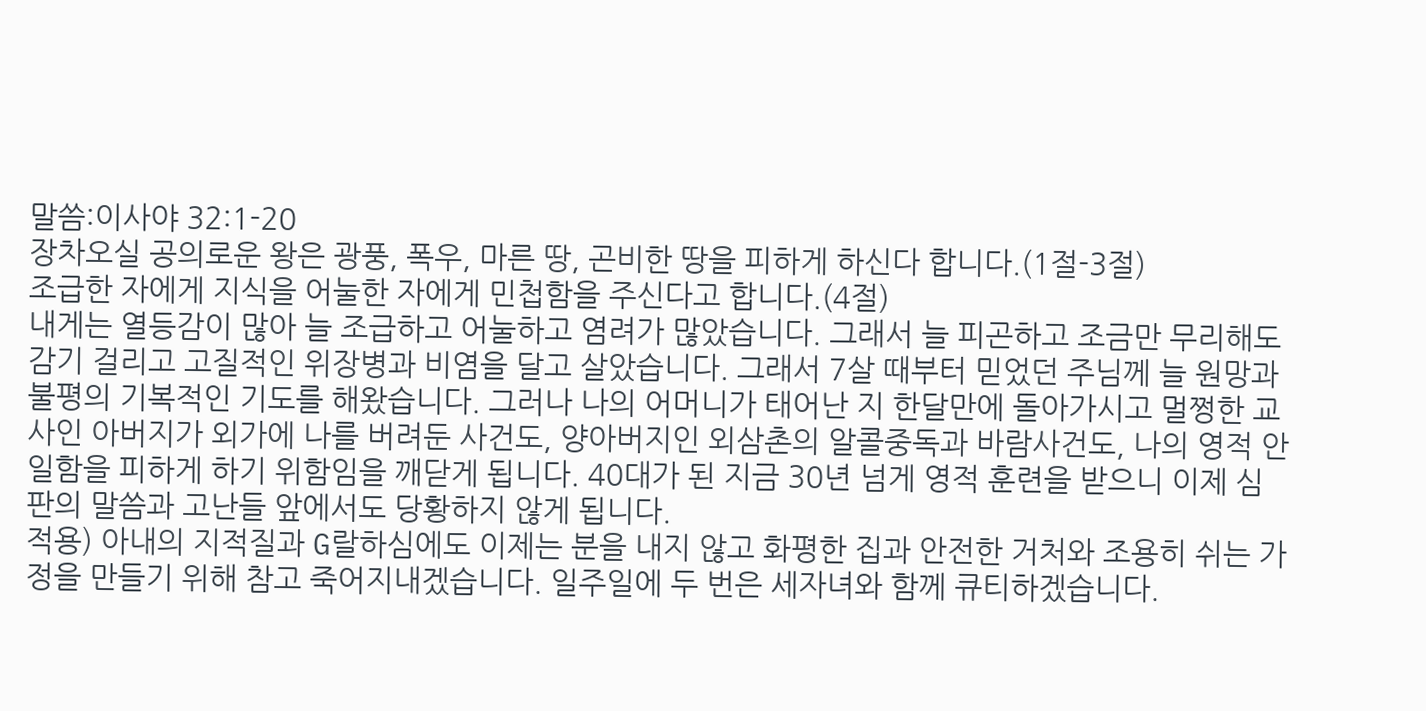말씀:이사야 32:1-20
장차오실 공의로운 왕은 광풍, 폭우, 마른 땅, 곤비한 땅을 피하게 하신다 합니다.(1절-3절)
조급한 자에게 지식을 어눌한 자에게 민첩함을 주신다고 합니다.(4절)
내게는 열등감이 많아 늘 조급하고 어눌하고 염려가 많았습니다. 그래서 늘 피곤하고 조금만 무리해도 감기 걸리고 고질적인 위장병과 비염을 달고 살았습니다. 그래서 7살 때부터 믿었던 주님께 늘 원망과 불평의 기복적인 기도를 해왔습니다. 그러나 나의 어머니가 태어난 지 한달만에 돌아가시고 멀쩡한 교사인 아버지가 외가에 나를 버려둔 사건도, 양아버지인 외삼촌의 알콜중독과 바람사건도, 나의 영적 안일함을 피하게 하기 위함임을 깨닫게 됩니다. 40대가 된 지금 30년 넘게 영적 훈련을 받으니 이제 심판의 말씀과 고난들 앞에서도 당황하지 않게 됩니다.
적용) 아내의 지적질과 G랄하심에도 이제는 분을 내지 않고 화평한 집과 안전한 거처와 조용히 쉬는 가정을 만들기 위해 참고 죽어지내겠습니다. 일주일에 두 번은 세자녀와 함께 큐티하겠습니다.